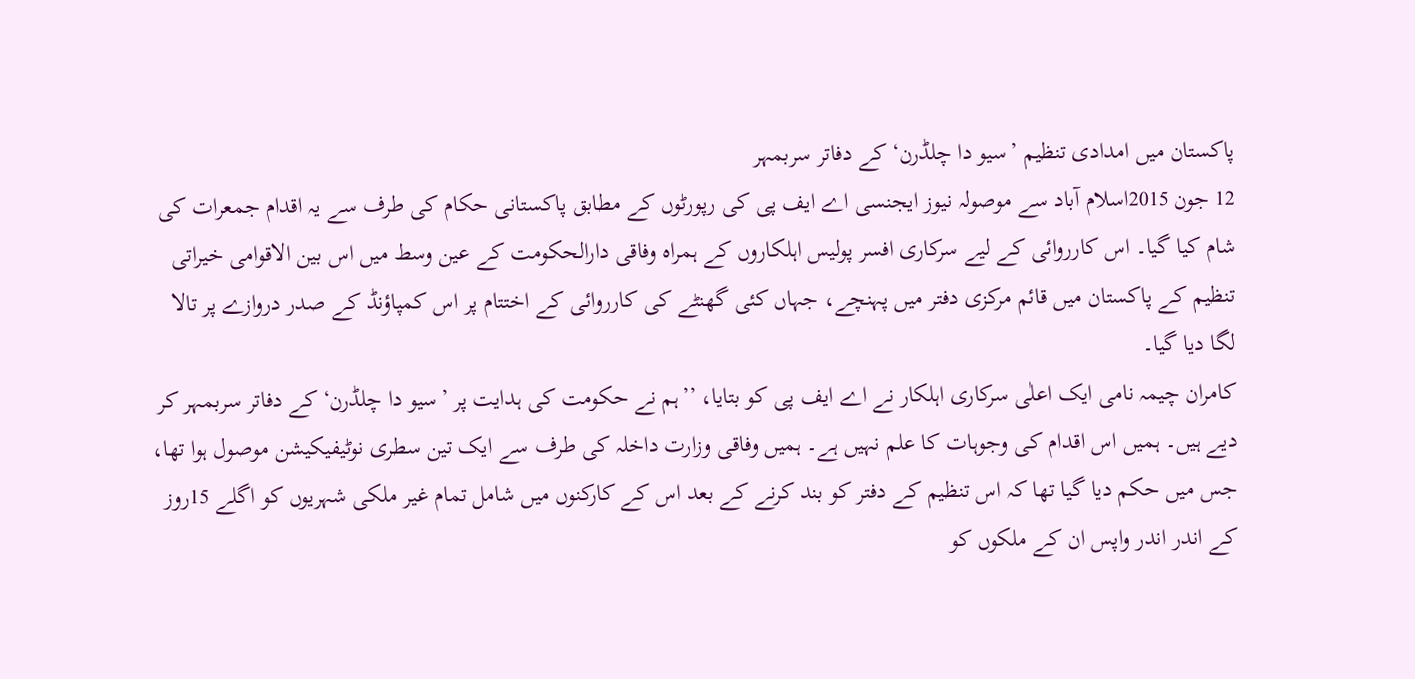پاکستان میں امدادی تنظیم ’سیو دا چلڈرن‘ کے دفاتر سربمہر
12 جون 2015اسلام آباد سے موصولہ نیوز ایجنسی اے ایف پی کی رپورٹوں کے مطابق پاکستانی حکام کی طرف سے یہ اقدام جمعرات کی شام کیا گیا۔ اس کارروائی کے لیے سرکاری افسر پولیس اہلکاروں کے ہمراہ وفاقی دارالحکومت کے عین وسط میں اس بین الاقوامی خیراتی تنظیم کے پاکستان میں قائم مرکزی دفتر میں پہنچے، جہاں کئی گھنٹے کی کارروائی کے اختتام پر اس کمپاؤنڈ کے صدر دروازے پر تالا لگا دیا گیا۔
کامران چیمہ نامی ایک اعلٰی سرکاری اہلکار نے اے ایف پی کو بتایا، ’’ہم نے حکومت کی ہدایت پر ’سیو دا چلڈرن‘ کے دفاتر سربمہر کر دیے ہیں۔ ہمیں اس اقدام کی وجوہات کا علم نہیں ہے۔ ہمیں وفاقی وزارت داخلہ کی طرف سے ایک تین سطری نوٹیفیکیشن موصول ہوا تھا، جس میں حکم دیا گیا تھا کہ اس تنظیم کے دفتر کو بند کرنے کے بعد اس کے کارکنوں میں شامل تمام غیر ملکی شہریوں کو اگلے 15روز کے اندر اندر واپس ان کے ملکوں کو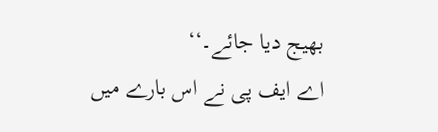بھیج دیا جائے۔‘‘
اے ایف پی نے اس بارے میں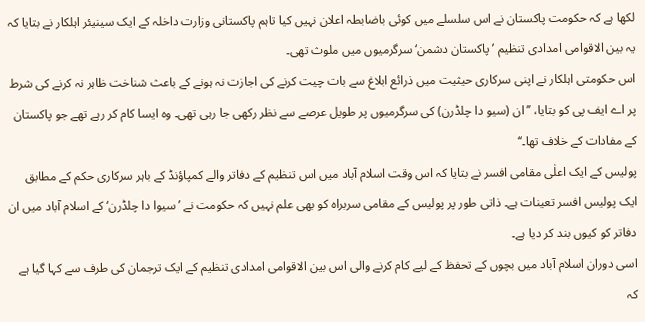لکھا ہے کہ حکومت پاکستان نے اس سلسلے میں کوئی باضابطہ اعلان نہیں کیا تاہم پاکستانی وزارت داخلہ کے ایک سینیئر اہلکار نے بتایا کہ یہ بین الاقوامی امدادی تنظیم ’پاکستان دشمن‘ سرگرمیوں میں ملوث تھی۔
اس حکومتی اہلکار نے اپنی سرکاری حیثیت میں ذرائع ابلاغ سے بات چیت کرنے کی اجازت نہ ہونے کے باعث شناخت ظاہر نہ کرنے کی شرط پر اے ایف پی کو بتایا، ’’ان (سیو دا چلڈرن) کی سرگرمیوں پر طویل عرصے سے نظر رکھی جا رہی تھی۔ وہ ایسا کام کر رہے تھے جو پاکستان کے مفادات کے خلاف تھا۔‘‘
پولیس کے ایک اعلٰی مقامی افسر نے بتایا کہ اس وقت اسلام آباد میں اس تنظیم کے دفاتر والے کمپاؤنڈ کے باہر سرکاری حکم کے مطابق ایک پولیس افسر تعینات ہے۔ ذاتی طور پر پولیس کے مقامی سربراہ کو بھی علم نہیں کہ حکومت نے ’سیوا دا چلڈرن‘ کے اسلام آباد میں ان دفاتر کو کیوں بند کر دیا ہے۔
اسی دوران اسلام آباد میں بچوں کے تحفظ کے لیے کام کرنے والی اس بین الاقوامی امدادی تنظیم کے ایک ترجمان کی طرف سے کہا گیا ہے کہ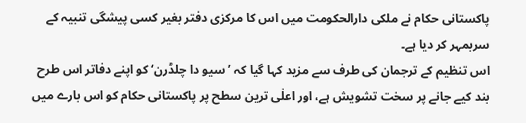پاکستانی حکام نے ملکی دارالحکومت میں اس کا مرکزی دفتر بغیر کسی پیشگی تنبیہ کے سربمہر کر دیا ہے۔
اس تنظیم کے ترجمان کی طرف سے مزید کہا گیا کہ ’سیو دا چلڈرن‘ کو اپنے دفاتر اس طرح بند کیے جانے پر سخت تشویش ہے، اور اعلٰی ترین سطح پر پاکستانی حکام کو اس بارے میں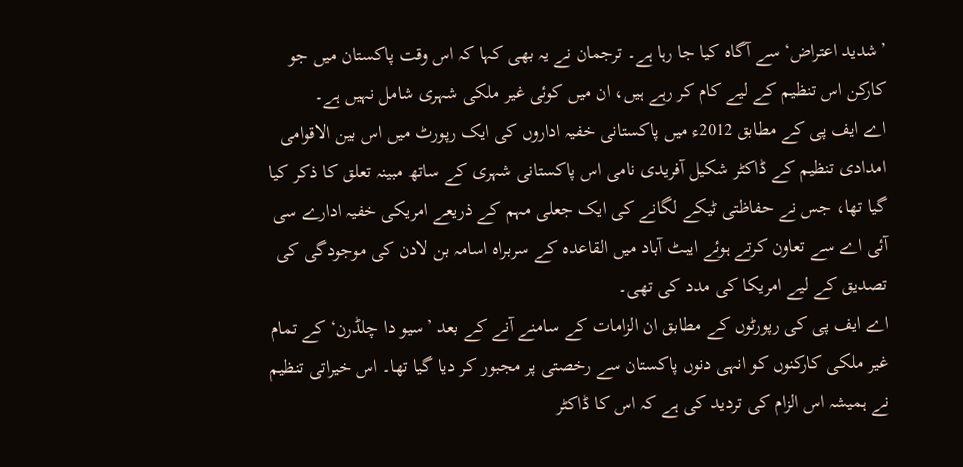’شدید اعتراض‘ سے آگاہ کیا جا رہا ہے۔ ترجمان نے یہ بھی کہا کہ اس وقت پاکستان میں جو کارکن اس تنظیم کے لیے کام کر رہے ہیں، ان میں کوئی غیر ملکی شہری شامل نہیں ہے۔
اے ایف پی کے مطابق 2012ء میں پاکستانی خفیہ اداروں کی ایک رپورٹ میں اس بین الاقوامی امدادی تنظیم کے ڈاکٹر شکیل آفریدی نامی اس پاکستانی شہری کے ساتھ مبینہ تعلق کا ذکر کیا گیا تھا، جس نے حفاظتی ٹیکے لگانے کی ایک جعلی مہم کے ذریعے امریکی خفیہ ادارے سی آئی اے سے تعاون کرتے ہوئے ایبٹ آباد میں القاعدہ کے سربراہ اسامہ بن لادن کی موجودگی کی تصدیق کے لیے امریکا کی مدد کی تھی۔
اے ایف پی کی رپورٹوں کے مطابق ان الزامات کے سامنے آنے کے بعد ’سیو دا چلڈرن‘ کے تمام غیر ملکی کارکنوں کو انہی دنوں پاکستان سے رخصتی پر مجبور کر دیا گیا تھا۔ اس خیراتی تنظیم نے ہمیشہ اس الزام کی تردید کی ہے کہ اس کا ڈاکٹر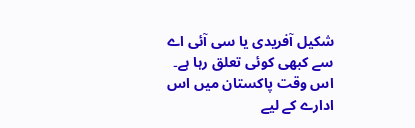شکیل آفریدی یا سی آئی اے سے کبھی کوئی تعلق رہا ہے۔ اس وقت پاکستان میں اس ادارے کے لیے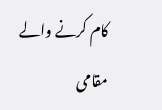کام کرنے والے مقامی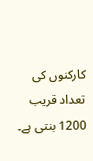کارکنوں کی تعداد قریب 1200 بنتی ہے۔